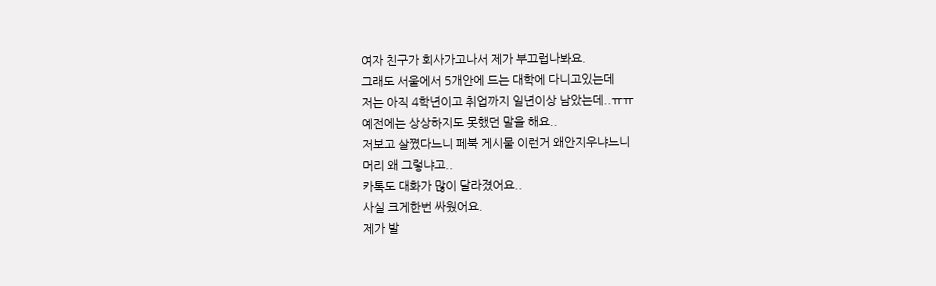여자 친구가 회사가고나서 제가 부끄럽나봐요.
그래도 서울에서 5개안에 드는 대학에 다니고있는데
저는 아직 4학년이고 취업까지 일년이상 남았는데..ㅠㅠ
예전에는 상상하지도 못했던 말을 해요..
저보고 살쪘다느니 페북 게시물 이런거 왜안지우냐느니
머리 왜 그렇냐고..
카톡도 대화가 많이 달라졌어요..
사실 크게한번 싸웠어요.
제가 발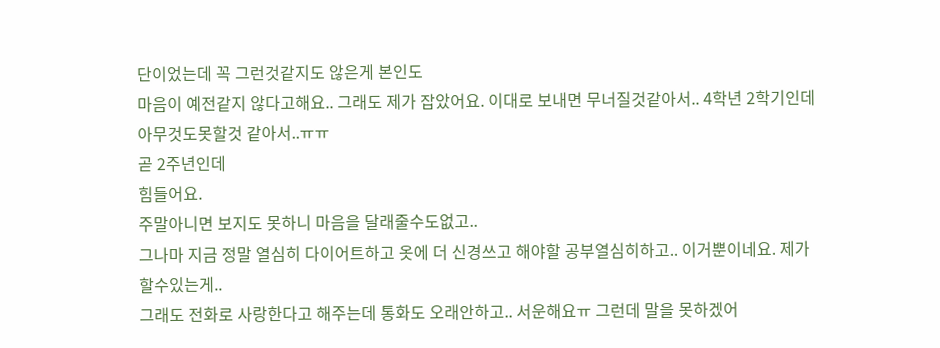단이었는데 꼭 그런것같지도 않은게 본인도
마음이 예전같지 않다고해요.. 그래도 제가 잡았어요. 이대로 보내면 무너질것같아서.. 4학년 2학기인데 아무것도못할것 같아서..ㅠㅠ
곧 2주년인데
힘들어요.
주말아니면 보지도 못하니 마음을 달래줄수도없고..
그나마 지금 정말 열심히 다이어트하고 옷에 더 신경쓰고 해야할 공부열심히하고.. 이거뿐이네요. 제가할수있는게..
그래도 전화로 사랑한다고 해주는데 통화도 오래안하고.. 서운해요ㅠ 그런데 말을 못하겠어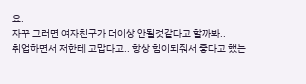요.
자꾸 그러면 여자친구가 더이상 안될것같다고 할까봐..
취업하면서 저한테 고맙다고.. 항상 힘이되줘서 좋다고 했는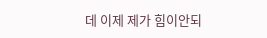데 이제 제가 힘이안되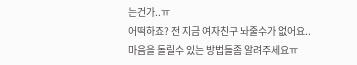는건가..ㅠ
어떡하죠? 전 지금 여자친구 놔줄수가 없어요..
마음을 돌릴수 있는 방법들좀 알려주세요ㅠ